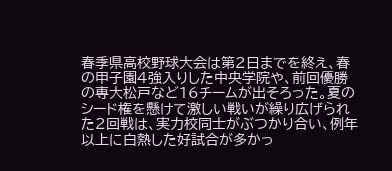春季県高校野球大会は第2日までを終え、春の甲子園4強入りした中央学院や、前回優勝の専大松戸など16チームが出そろった。夏のシード権を懸けて激しい戦いが繰り広げられた2回戦は、実力校同士がぶつかり合い、例年以上に白熱した好試合が多かっ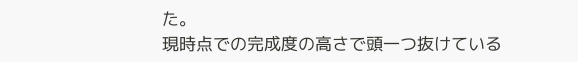た。
現時点での完成度の高さで頭一つ抜けている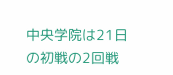中央学院は21日の初戦の2回戦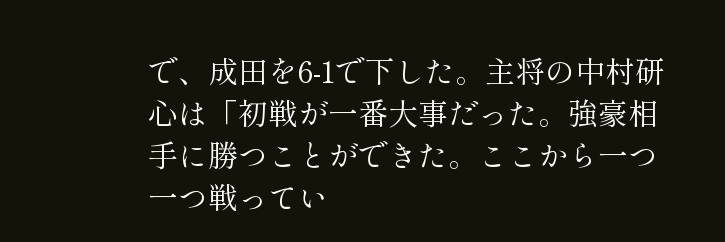で、成田を6-1で下した。主将の中村研心は「初戦が一番大事だった。強豪相手に勝つことができた。ここから一つ一つ戦ってい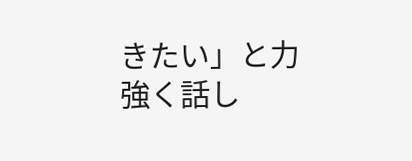きたい」と力強く話し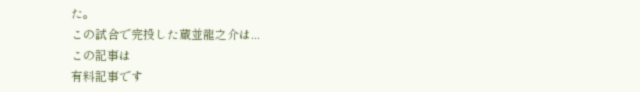た。
この試合で完投した蔵並龍之介は...
この記事は
有料記事です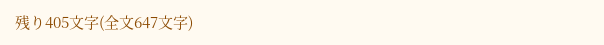残り405文字(全文647文字)